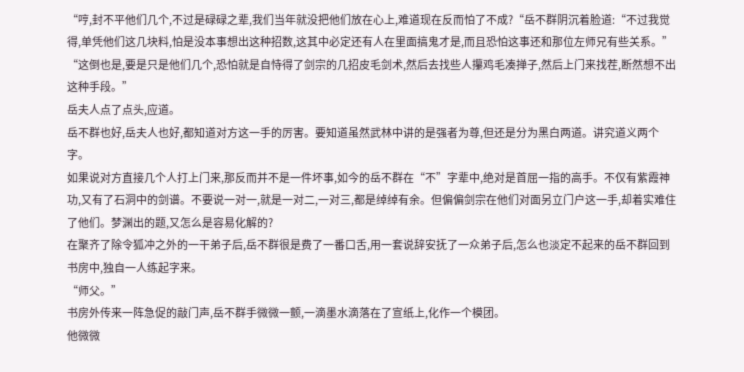“哼,封不平他们几个,不过是碌碌之辈,我们当年就没把他们放在心上,难道现在反而怕了不成?“岳不群阴沉着脸道:“不过我觉得,单凭他们这几块料,怕是没本事想出这种招数,这其中必定还有人在里面搞鬼才是,而且恐怕这事还和那位左师兄有些关系。”
“这倒也是,要是只是他们几个,恐怕就是自恃得了剑宗的几招皮毛剑术,然后去找些人攥鸡毛凑掸子,然后上门来找茬,断然想不出这种手段。”
岳夫人点了点头,应道。
岳不群也好,岳夫人也好,都知道对方这一手的厉害。要知道虽然武林中讲的是强者为尊,但还是分为黑白两道。讲究道义两个字。
如果说对方直接几个人打上门来,那反而并不是一件坏事,如今的岳不群在“不”字辈中,绝对是首屈一指的高手。不仅有紫霞神功,又有了石洞中的剑谱。不要说一对一,就是一对二,一对三,都是绰绰有余。但偏偏剑宗在他们对面另立门户这一手,却着实难住了他们。梦渊出的题,又怎么是容易化解的?
在聚齐了除令狐冲之外的一干弟子后,岳不群很是费了一番口舌,用一套说辞安抚了一众弟子后,怎么也淡定不起来的岳不群回到书房中,独自一人练起字来。
“师父。”
书房外传来一阵急促的敲门声,岳不群手微微一颤,一滴墨水滴落在了宣纸上,化作一个模团。
他微微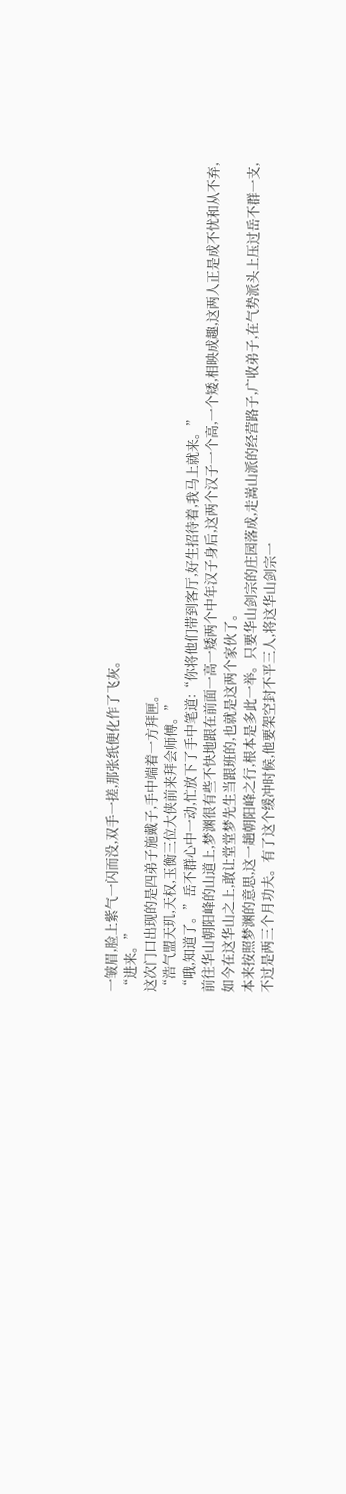一皱眉,脸上紫气一闪而没,双手一搓,那张纸便化作了飞灰。
“进来。”
这次门口出现的是四弟子施戴子,手中端着一方拜匣。
“浩气盟天玑,天权,玉衡三位大侠前来拜会师傅。”
“哦,知道了。”岳不群心中一动,忙放下了手中笔道:“你将他们带到客厅,好生招待着,我马上就来。”
前往华山朝阳峰的山道上,梦渊很有些不快地跟在前面一高一矮两个中年汉子身后,这两个汉子一个高,一个矮,相映成趣,这两人正是成不忧和从不弃,如今在这华山之上,敢让堂堂梦先生当跟班的,也就是这两个家伙了。
本来按照梦渊的意思,这一趟朝阳峰之行,根本是多此一举。只要华山剑宗的庄园落成,走嵩山派的经营路子,广收弟子,在气势派头上压过岳不群一支,不过是两三个月功夫。有了这个缓冲时候,他要架空封不平三人,将这华山剑宗一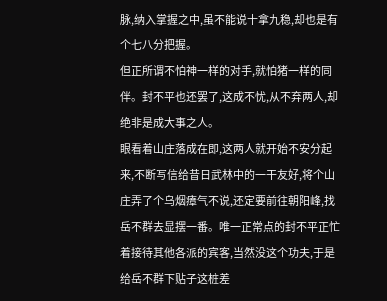脉,纳入掌握之中,虽不能说十拿九稳,却也是有个七八分把握。
但正所谓不怕神一样的对手,就怕猪一样的同伴。封不平也还罢了,这成不忧,从不弃两人,却绝非是成大事之人。
眼看着山庄落成在即,这两人就开始不安分起来,不断写信给昔日武林中的一干友好,将个山庄弄了个乌烟瘴气不说,还定要前往朝阳峰,找岳不群去显摆一番。唯一正常点的封不平正忙着接待其他各派的宾客,当然没这个功夫,于是给岳不群下贴子这桩差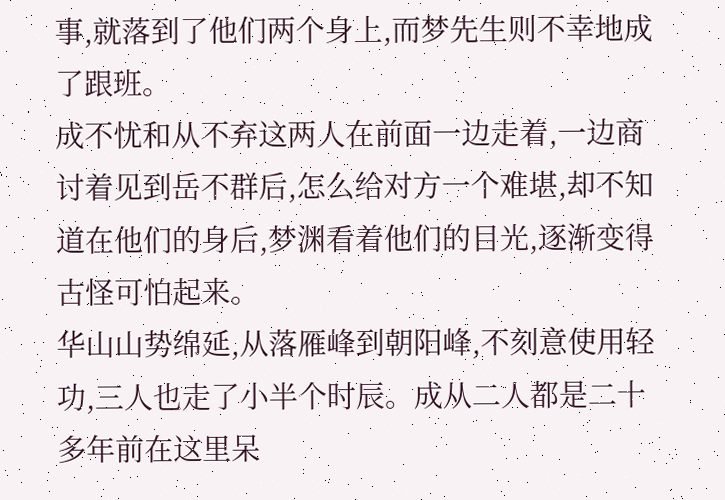事,就落到了他们两个身上,而梦先生则不幸地成了跟班。
成不忧和从不弃这两人在前面一边走着,一边商讨着见到岳不群后,怎么给对方一个难堪,却不知道在他们的身后,梦渊看着他们的目光,逐渐变得古怪可怕起来。
华山山势绵延,从落雁峰到朝阳峰,不刻意使用轻功,三人也走了小半个时辰。成从二人都是二十多年前在这里呆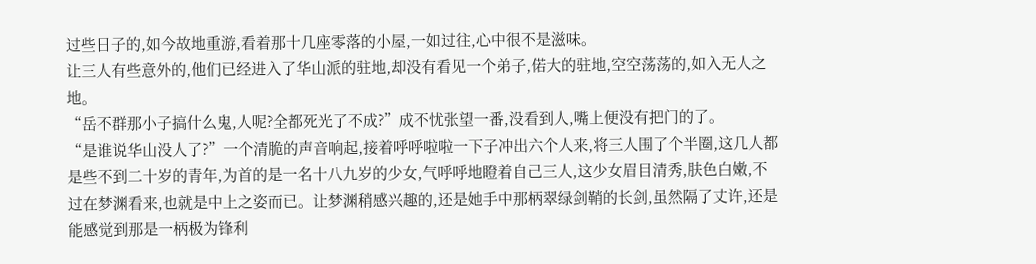过些日子的,如今故地重游,看着那十几座零落的小屋,一如过往,心中很不是滋味。
让三人有些意外的,他们已经进入了华山派的驻地,却没有看见一个弟子,偌大的驻地,空空荡荡的,如入无人之地。
“岳不群那小子搞什么鬼,人呢?全都死光了不成?”成不忧张望一番,没看到人,嘴上便没有把门的了。
“是谁说华山没人了?”一个清脆的声音响起,接着呼呼啦啦一下子冲出六个人来,将三人围了个半圈,这几人都是些不到二十岁的青年,为首的是一名十八九岁的少女,气呼呼地瞪着自己三人,这少女眉目清秀,肤色白嫩,不过在梦渊看来,也就是中上之姿而已。让梦渊稍感兴趣的,还是她手中那柄翠绿剑鞘的长剑,虽然隔了丈许,还是能感觉到那是一柄极为锋利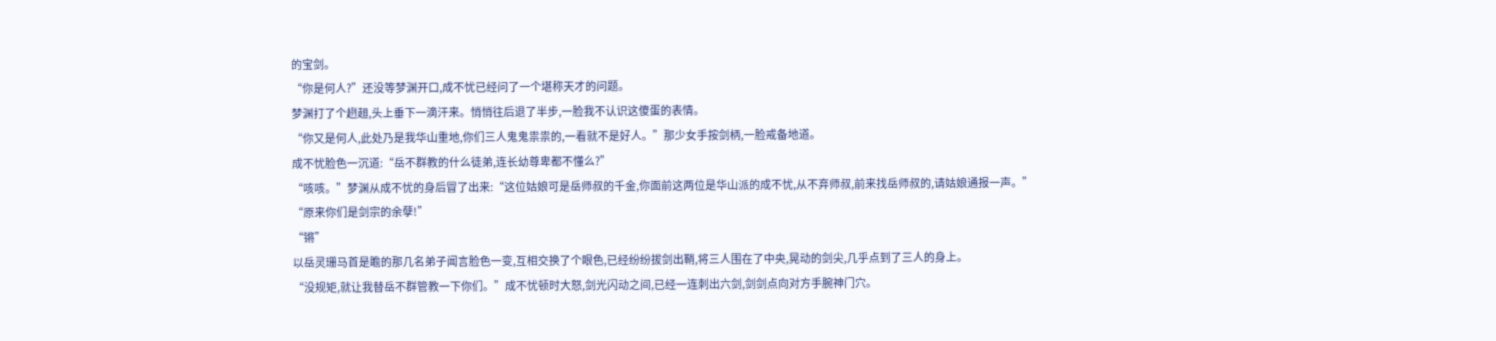的宝剑。
“你是何人?”还没等梦渊开口,成不忧已经问了一个堪称天才的问题。
梦渊打了个趔趄,头上垂下一滴汗来。悄悄往后退了半步,一脸我不认识这傻蛋的表情。
“你又是何人,此处乃是我华山重地,你们三人鬼鬼祟祟的,一看就不是好人。”那少女手按剑柄,一脸戒备地道。
成不忧脸色一沉道:“岳不群教的什么徒弟,连长幼尊卑都不懂么?”
“咳咳。”梦渊从成不忧的身后冒了出来:“这位姑娘可是岳师叔的千金,你面前这两位是华山派的成不忧,从不弃师叔,前来找岳师叔的,请姑娘通报一声。”
“原来你们是剑宗的余孽!”
“锵”
以岳灵珊马首是瞻的那几名弟子闻言脸色一变,互相交换了个眼色,已经纷纷拔剑出鞘,将三人围在了中央,晃动的剑尖,几乎点到了三人的身上。
“没规矩,就让我替岳不群管教一下你们。”成不忧顿时大怒,剑光闪动之间,已经一连刺出六剑,剑剑点向对方手腕神门穴。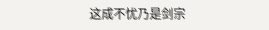这成不忧乃是剑宗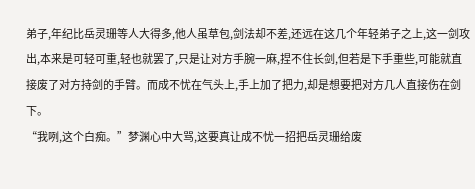弟子,年纪比岳灵珊等人大得多,他人虽草包,剑法却不差,还远在这几个年轻弟子之上,这一剑攻出,本来是可轻可重,轻也就罢了,只是让对方手腕一麻,捏不住长剑,但若是下手重些,可能就直接废了对方持剑的手臂。而成不忧在气头上,手上加了把力,却是想要把对方几人直接伤在剑下。
“我咧,这个白痴。”梦渊心中大骂,这要真让成不忧一招把岳灵珊给废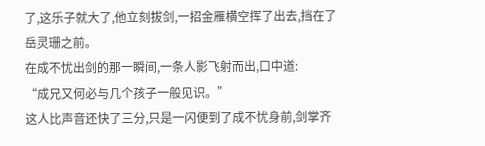了,这乐子就大了,他立刻拔剑,一招金雁横空挥了出去,挡在了岳灵珊之前。
在成不忧出剑的那一瞬间,一条人影飞射而出,口中道:
“成兄又何必与几个孩子一般见识。”
这人比声音还快了三分,只是一闪便到了成不忧身前,剑掌齐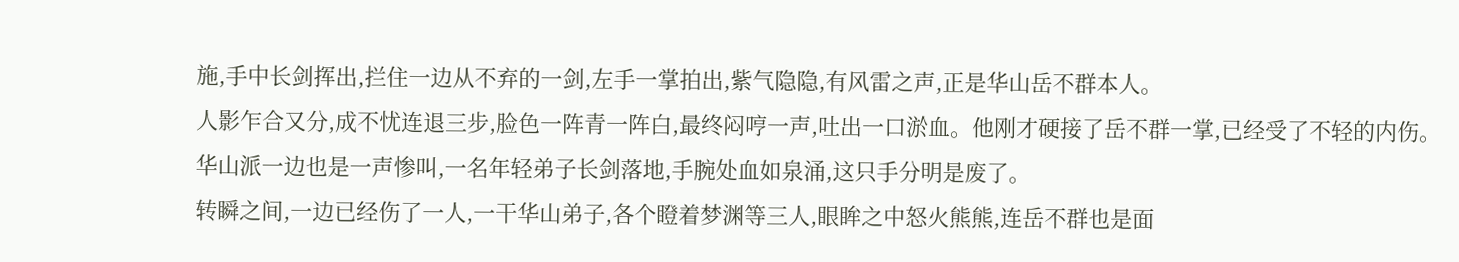施,手中长剑挥出,拦住一边从不弃的一剑,左手一掌拍出,紫气隐隐,有风雷之声,正是华山岳不群本人。
人影乍合又分,成不忧连退三步,脸色一阵青一阵白,最终闷哼一声,吐出一口淤血。他刚才硬接了岳不群一掌,已经受了不轻的内伤。
华山派一边也是一声惨叫,一名年轻弟子长剑落地,手腕处血如泉涌,这只手分明是废了。
转瞬之间,一边已经伤了一人,一干华山弟子,各个瞪着梦渊等三人,眼眸之中怒火熊熊,连岳不群也是面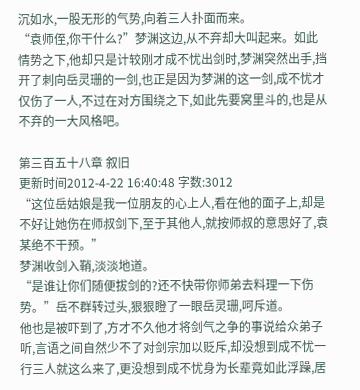沉如水,一股无形的气势,向着三人扑面而来。
“袁师侄,你干什么?”梦渊这边,从不弃却大叫起来。如此情势之下,他却只是计较刚才成不忧出剑时,梦渊突然出手,挡开了刺向岳灵珊的一剑,也正是因为梦渊的这一剑,成不忧才仅伤了一人,不过在对方围绕之下,如此先要窝里斗的,也是从不弃的一大风格吧。

第三百五十八章 叙旧
更新时间2012-4-22 16:40:48 字数:3012
“这位岳姑娘是我一位朋友的心上人,看在他的面子上,却是不好让她伤在师叔剑下,至于其他人,就按师叔的意思好了,袁某绝不干预。”
梦渊收剑入鞘,淡淡地道。
“是谁让你们随便拔剑的?还不快带你师弟去料理一下伤势。”岳不群转过头,狠狠瞪了一眼岳灵珊,呵斥道。
他也是被吓到了,方才不久他才将剑气之争的事说给众弟子听,言语之间自然少不了对剑宗加以贬斥,却没想到成不忧一行三人就这么来了,更没想到成不忧身为长辈竟如此浮躁,居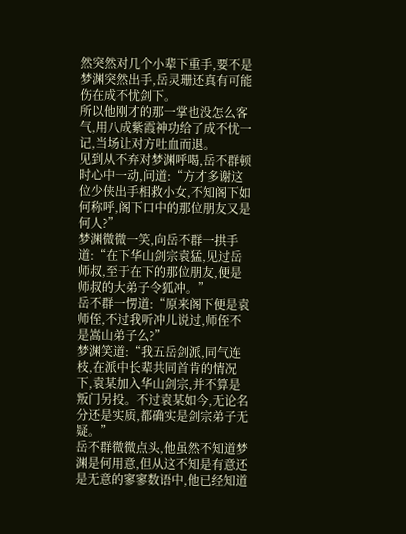然突然对几个小辈下重手,要不是梦渊突然出手,岳灵珊还真有可能伤在成不忧剑下。
所以他刚才的那一掌也没怎么客气,用八成紫霞神功给了成不忧一记,当场让对方吐血而退。
见到从不弃对梦渊呼喝,岳不群顿时心中一动,问道:“方才多谢这位少侠出手相救小女,不知阁下如何称呼,阁下口中的那位朋友又是何人?”
梦渊微微一笑,向岳不群一拱手道:“在下华山剑宗袁猛,见过岳师叔,至于在下的那位朋友,便是师叔的大弟子令狐冲。”
岳不群一愣道:“原来阁下便是袁师侄,不过我听冲儿说过,师侄不是嵩山弟子么?”
梦渊笑道:“我五岳剑派,同气连枝,在派中长辈共同首肯的情况下,袁某加入华山剑宗,并不算是叛门另投。不过袁某如今,无论名分还是实质,都确实是剑宗弟子无疑。”
岳不群微微点头,他虽然不知道梦渊是何用意,但从这不知是有意还是无意的寥寥数语中,他已经知道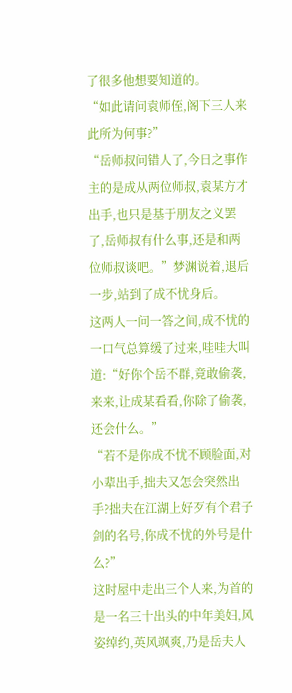了很多他想要知道的。
“如此请问袁师侄,阁下三人来此所为何事?”
“岳师叔问错人了,今日之事作主的是成从两位师叔,袁某方才出手,也只是基于朋友之义罢了,岳师叔有什么事,还是和两位师叔谈吧。”梦渊说着,退后一步,站到了成不忧身后。
这两人一问一答之间,成不忧的一口气总算缓了过来,哇哇大叫道:“好你个岳不群,竟敢偷袭,来来,让成某看看,你除了偷袭,还会什么。”
“若不是你成不忧不顾脸面,对小辈出手,拙夫又怎会突然出手?拙夫在江湖上好歹有个君子剑的名号,你成不忧的外号是什么?”
这时屋中走出三个人来,为首的是一名三十出头的中年美妇,风姿绰约,英风飒爽,乃是岳夫人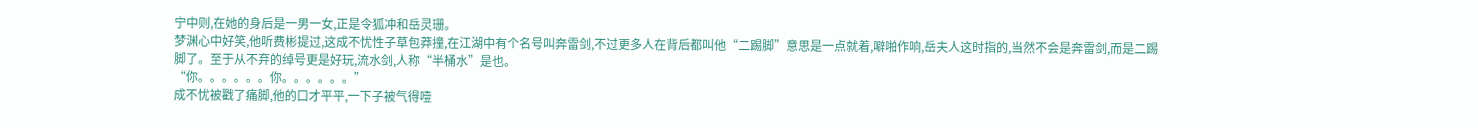宁中则,在她的身后是一男一女,正是令狐冲和岳灵珊。
梦渊心中好笑,他听费彬提过,这成不忧性子草包莽撞,在江湖中有个名号叫奔雷剑,不过更多人在背后都叫他“二踢脚”意思是一点就着,噼啪作响,岳夫人这时指的,当然不会是奔雷剑,而是二踢脚了。至于从不弃的绰号更是好玩,流水剑,人称“半桶水”是也。
“你。。。。。。你。。。。。。”
成不忧被戳了痛脚,他的口才平平,一下子被气得噎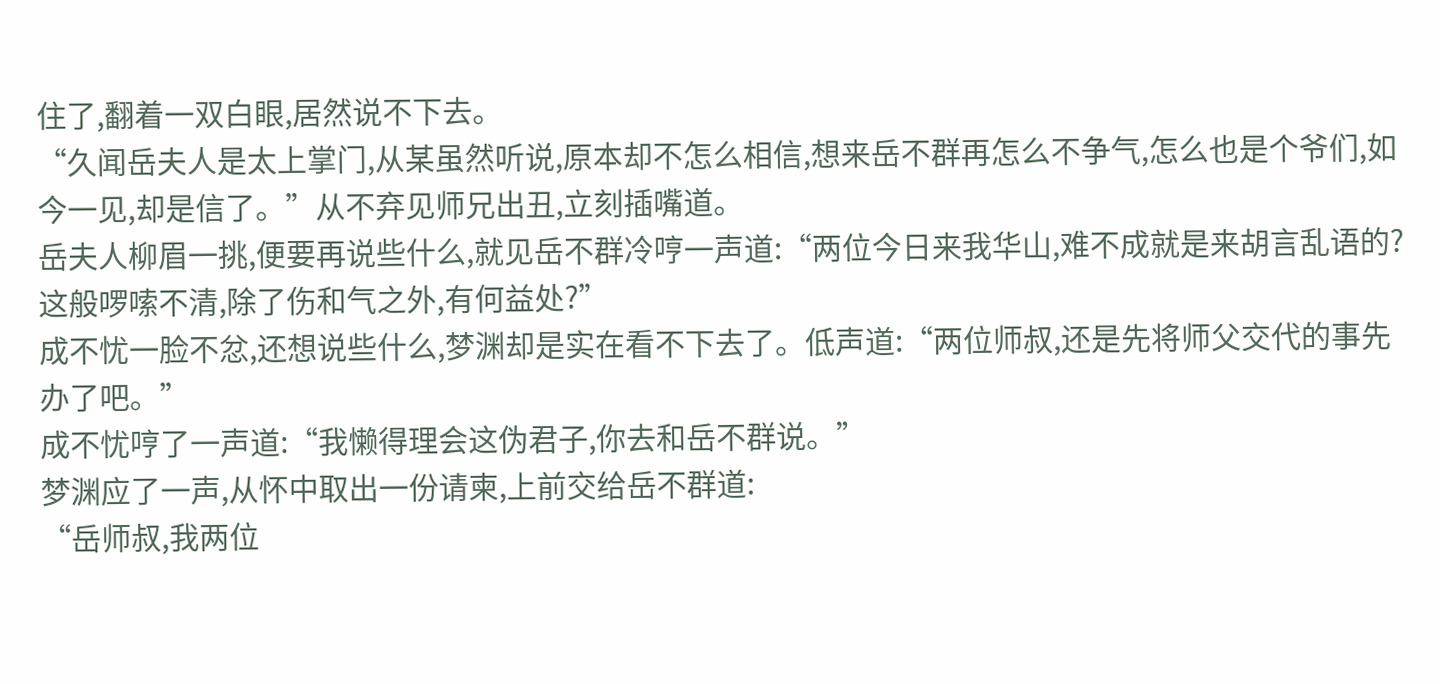住了,翻着一双白眼,居然说不下去。
“久闻岳夫人是太上掌门,从某虽然听说,原本却不怎么相信,想来岳不群再怎么不争气,怎么也是个爷们,如今一见,却是信了。”从不弃见师兄出丑,立刻插嘴道。
岳夫人柳眉一挑,便要再说些什么,就见岳不群冷哼一声道:“两位今日来我华山,难不成就是来胡言乱语的?这般啰嗦不清,除了伤和气之外,有何益处?”
成不忧一脸不忿,还想说些什么,梦渊却是实在看不下去了。低声道:“两位师叔,还是先将师父交代的事先办了吧。”
成不忧哼了一声道:“我懒得理会这伪君子,你去和岳不群说。”
梦渊应了一声,从怀中取出一份请柬,上前交给岳不群道:
“岳师叔,我两位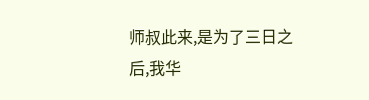师叔此来,是为了三日之后,我华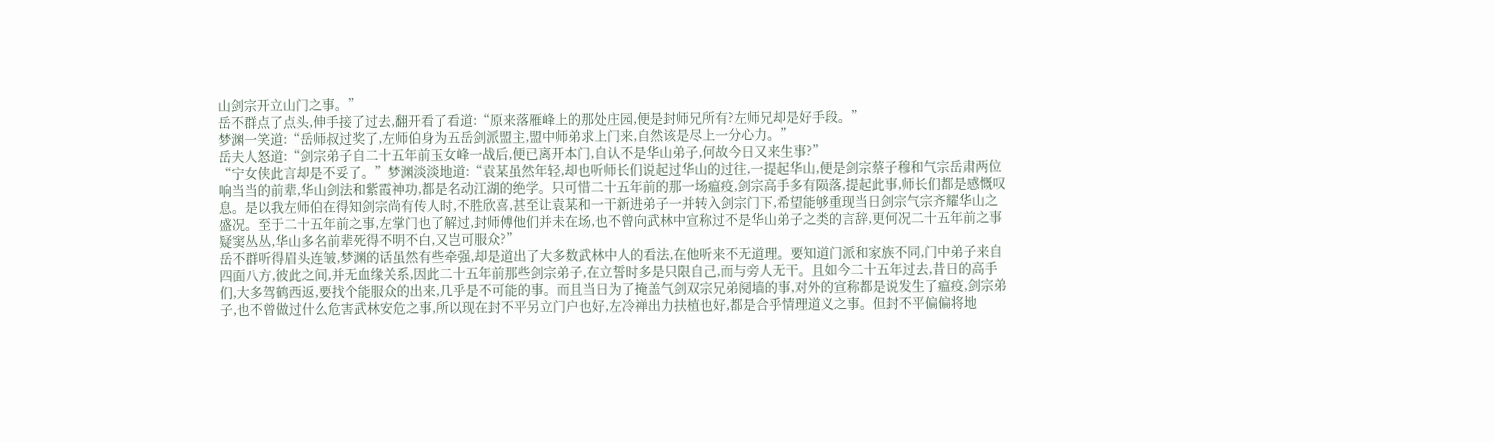山剑宗开立山门之事。”
岳不群点了点头,伸手接了过去,翻开看了看道:“原来落雁峰上的那处庄园,便是封师兄所有?左师兄却是好手段。”
梦渊一笑道:“岳师叔过奖了,左师伯身为五岳剑派盟主,盟中师弟求上门来,自然该是尽上一分心力。”
岳夫人怒道:“剑宗弟子自二十五年前玉女峰一战后,便已离开本门,自认不是华山弟子,何故今日又来生事?”
“宁女侠此言却是不妥了。”梦渊淡淡地道:“袁某虽然年轻,却也听师长们说起过华山的过往,一提起华山,便是剑宗蔡子穆和气宗岳肃两位响当当的前辈,华山剑法和紫霞神功,都是名动江湖的绝学。只可惜二十五年前的那一场瘟疫,剑宗高手多有陨落,提起此事,师长们都是感慨叹息。是以我左师伯在得知剑宗尚有传人时,不胜欣喜,甚至让袁某和一干新进弟子一并转入剑宗门下,希望能够重现当日剑宗气宗齐耀华山之盛况。至于二十五年前之事,左掌门也了解过,封师傅他们并未在场,也不曾向武林中宣称过不是华山弟子之类的言辞,更何况二十五年前之事疑窦丛丛,华山多名前辈死得不明不白,又岂可服众?”
岳不群听得眉头连皱,梦渊的话虽然有些牵强,却是道出了大多数武林中人的看法,在他听来不无道理。要知道门派和家族不同,门中弟子来自四面八方,彼此之间,并无血缘关系,因此二十五年前那些剑宗弟子,在立誓时多是只限自己,而与旁人无干。且如今二十五年过去,昔日的高手们,大多驾鹤西返,要找个能服众的出来,几乎是不可能的事。而且当日为了掩盖气剑双宗兄弟阋墙的事,对外的宣称都是说发生了瘟疫,剑宗弟子,也不曾做过什么危害武林安危之事,所以现在封不平另立门户也好,左冷禅出力扶植也好,都是合乎情理道义之事。但封不平偏偏将地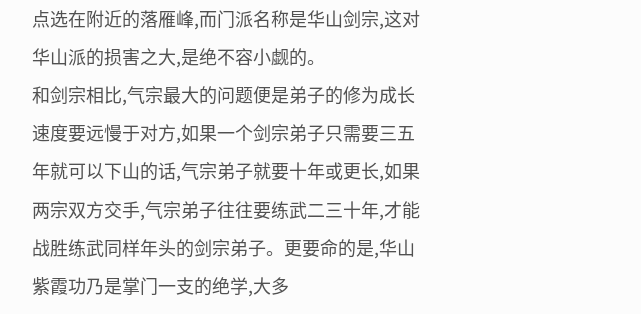点选在附近的落雁峰,而门派名称是华山剑宗,这对华山派的损害之大,是绝不容小觑的。
和剑宗相比,气宗最大的问题便是弟子的修为成长速度要远慢于对方,如果一个剑宗弟子只需要三五年就可以下山的话,气宗弟子就要十年或更长,如果两宗双方交手,气宗弟子往往要练武二三十年,才能战胜练武同样年头的剑宗弟子。更要命的是,华山紫霞功乃是掌门一支的绝学,大多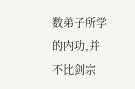数弟子所学的内功,并不比剑宗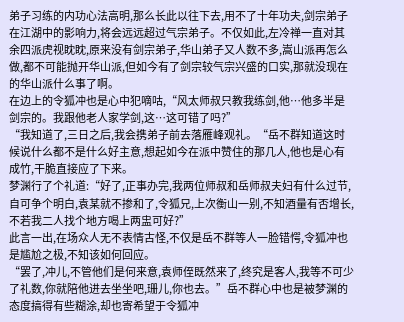弟子习练的内功心法高明,那么长此以往下去,用不了十年功夫,剑宗弟子在江湖中的影响力,将会远远超过气宗弟子。不仅如此,左冷禅一直对其余四派虎视眈眈,原来没有剑宗弟子,华山弟子又人数不多,嵩山派再怎么做,都不可能抛开华山派,但如今有了剑宗较气宗兴盛的口实,那就没现在的华山派什么事了啊。
在边上的令狐冲也是心中犯嘀咕,“风太师叔只教我练剑,他…他多半是剑宗的。我跟他老人家学剑,这…这可错了吗?”
“我知道了,三日之后,我会携弟子前去落雁峰观礼。“岳不群知道这时候说什么都不是什么好主意,想起如今在派中赞住的那几人,他也是心有成竹,干脆直接应了下来。
梦渊行了个礼道:“好了,正事办完,我两位师叔和岳师叔夫妇有什么过节,自可争个明白,袁某就不掺和了,令狐兄,上次衡山一别,不知酒量有否增长,不若我二人找个地方喝上两盅可好?”
此言一出,在场众人无不表情古怪,不仅是岳不群等人一脸错愕,令狐冲也是尴尬之极,不知该如何回应。
“罢了,冲儿,不管他们是何来意,袁师侄既然来了,终究是客人,我等不可少了礼数,你就陪他进去坐坐吧,珊儿,你也去。”岳不群心中也是被梦渊的态度搞得有些糊涂,却也寄希望于令狐冲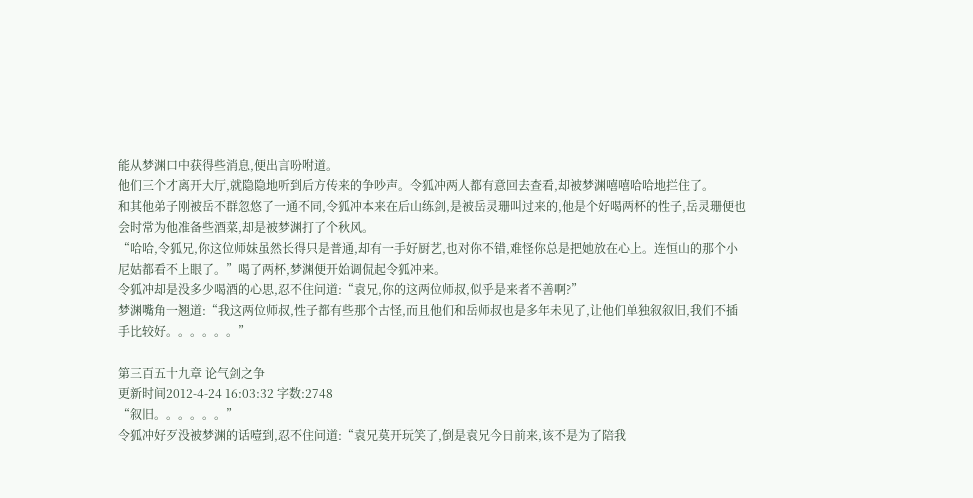能从梦渊口中获得些消息,便出言吩咐道。
他们三个才离开大厅,就隐隐地听到后方传来的争吵声。令狐冲两人都有意回去查看,却被梦渊嘻嘻哈哈地拦住了。
和其他弟子刚被岳不群忽悠了一通不同,令狐冲本来在后山练剑,是被岳灵珊叫过来的,他是个好喝两杯的性子,岳灵珊便也会时常为他准备些酒菜,却是被梦渊打了个秋风。
“哈哈,令狐兄,你这位师妹虽然长得只是普通,却有一手好厨艺,也对你不错,难怪你总是把她放在心上。连恒山的那个小尼姑都看不上眼了。”喝了两杯,梦渊便开始调侃起令狐冲来。
令狐冲却是没多少喝酒的心思,忍不住问道:“袁兄,你的这两位师叔,似乎是来者不善啊?”
梦渊嘴角一翘道:“我这两位师叔,性子都有些那个古怪,而且他们和岳师叔也是多年未见了,让他们单独叙叙旧,我们不插手比较好。。。。。。”

第三百五十九章 论气剑之争
更新时间2012-4-24 16:03:32 字数:2748
“叙旧。。。。。。”
令狐冲好歹没被梦渊的话噎到,忍不住问道:“袁兄莫开玩笑了,倒是袁兄今日前来,该不是为了陪我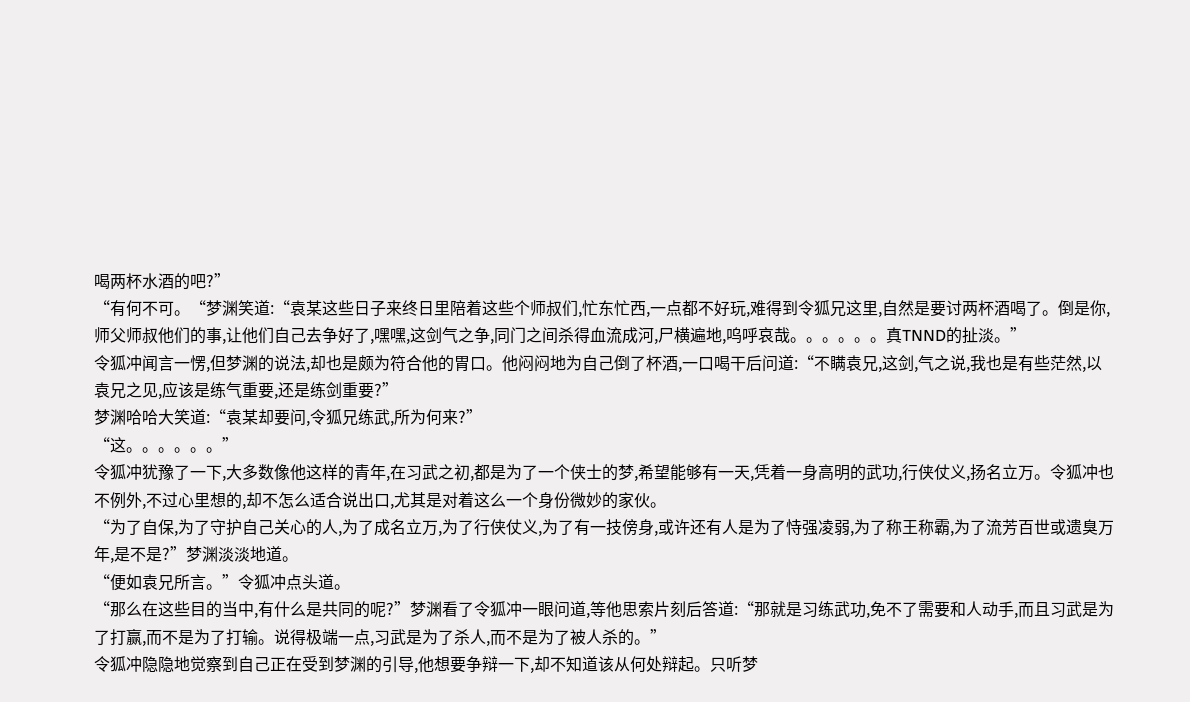喝两杯水酒的吧?”
“有何不可。“梦渊笑道:“袁某这些日子来终日里陪着这些个师叔们,忙东忙西,一点都不好玩,难得到令狐兄这里,自然是要讨两杯酒喝了。倒是你,师父师叔他们的事,让他们自己去争好了,嘿嘿,这剑气之争,同门之间杀得血流成河,尸横遍地,呜呼哀哉。。。。。。真TNND的扯淡。”
令狐冲闻言一愣,但梦渊的说法,却也是颇为符合他的胃口。他闷闷地为自己倒了杯酒,一口喝干后问道:“不瞒袁兄,这剑,气之说,我也是有些茫然,以袁兄之见,应该是练气重要,还是练剑重要?”
梦渊哈哈大笑道:“袁某却要问,令狐兄练武,所为何来?”
“这。。。。。。”
令狐冲犹豫了一下,大多数像他这样的青年,在习武之初,都是为了一个侠士的梦,希望能够有一天,凭着一身高明的武功,行侠仗义,扬名立万。令狐冲也不例外,不过心里想的,却不怎么适合说出口,尤其是对着这么一个身份微妙的家伙。
“为了自保,为了守护自己关心的人,为了成名立万,为了行侠仗义,为了有一技傍身,或许还有人是为了恃强凌弱,为了称王称霸,为了流芳百世或遗臭万年,是不是?”梦渊淡淡地道。
“便如袁兄所言。”令狐冲点头道。
“那么在这些目的当中,有什么是共同的呢?”梦渊看了令狐冲一眼问道,等他思索片刻后答道:“那就是习练武功,免不了需要和人动手,而且习武是为了打赢,而不是为了打输。说得极端一点,习武是为了杀人,而不是为了被人杀的。”
令狐冲隐隐地觉察到自己正在受到梦渊的引导,他想要争辩一下,却不知道该从何处辩起。只听梦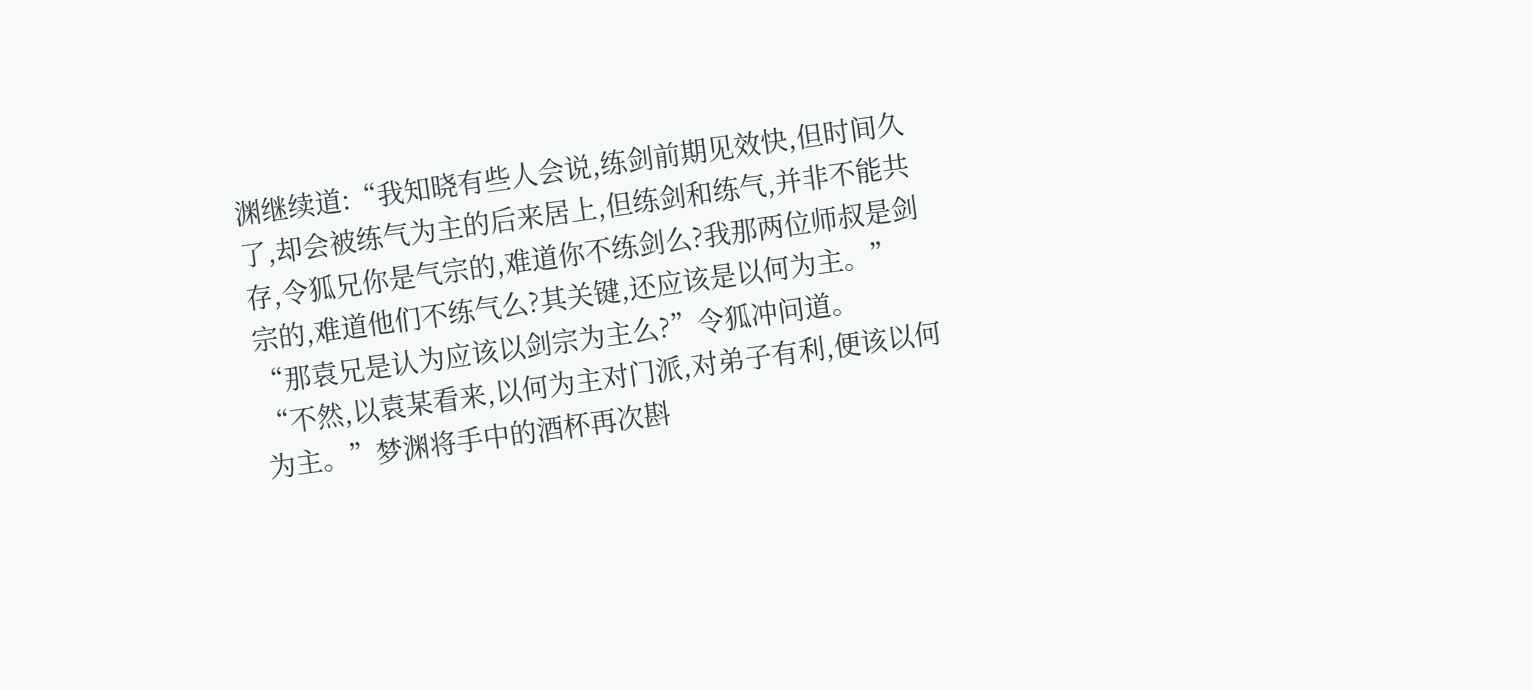渊继续道:“我知晓有些人会说,练剑前期见效快,但时间久了,却会被练气为主的后来居上,但练剑和练气,并非不能共存,令狐兄你是气宗的,难道你不练剑么?我那两位师叔是剑宗的,难道他们不练气么?其关键,还应该是以何为主。”
“那袁兄是认为应该以剑宗为主么?”令狐冲问道。
“不然,以袁某看来,以何为主对门派,对弟子有利,便该以何为主。”梦渊将手中的酒杯再次斟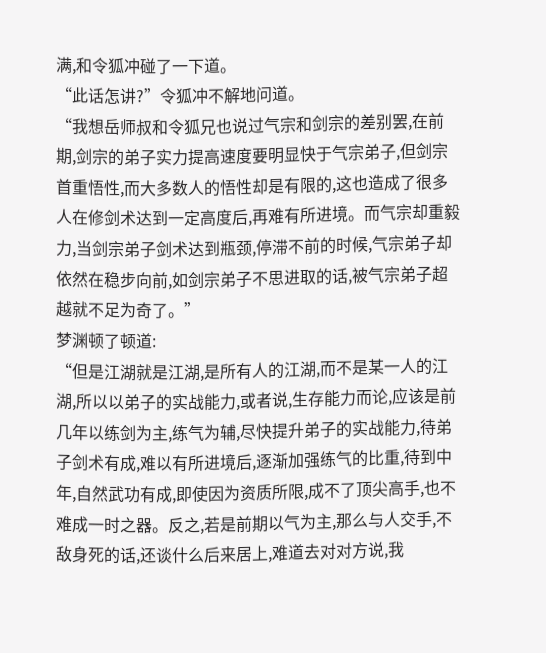满,和令狐冲碰了一下道。
“此话怎讲?”令狐冲不解地问道。
“我想岳师叔和令狐兄也说过气宗和剑宗的差别罢,在前期,剑宗的弟子实力提高速度要明显快于气宗弟子,但剑宗首重悟性,而大多数人的悟性却是有限的,这也造成了很多人在修剑术达到一定高度后,再难有所进境。而气宗却重毅力,当剑宗弟子剑术达到瓶颈,停滞不前的时候,气宗弟子却依然在稳步向前,如剑宗弟子不思进取的话,被气宗弟子超越就不足为奇了。”
梦渊顿了顿道:
“但是江湖就是江湖,是所有人的江湖,而不是某一人的江湖,所以以弟子的实战能力,或者说,生存能力而论,应该是前几年以练剑为主,练气为辅,尽快提升弟子的实战能力,待弟子剑术有成,难以有所进境后,逐渐加强练气的比重,待到中年,自然武功有成,即使因为资质所限,成不了顶尖高手,也不难成一时之器。反之,若是前期以气为主,那么与人交手,不敌身死的话,还谈什么后来居上,难道去对对方说,我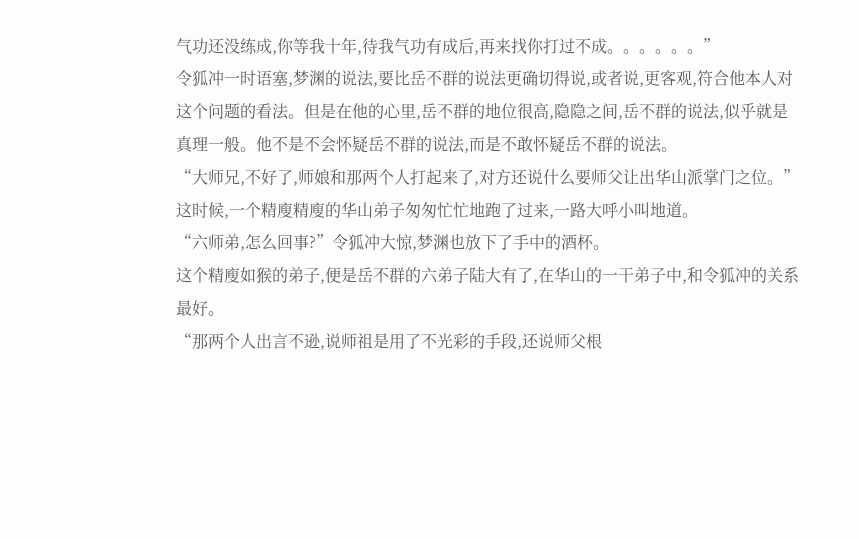气功还没练成,你等我十年,待我气功有成后,再来找你打过不成。。。。。。”
令狐冲一时语塞,梦渊的说法,要比岳不群的说法更确切得说,或者说,更客观,符合他本人对这个问题的看法。但是在他的心里,岳不群的地位很高,隐隐之间,岳不群的说法,似乎就是真理一般。他不是不会怀疑岳不群的说法,而是不敢怀疑岳不群的说法。
“大师兄,不好了,师娘和那两个人打起来了,对方还说什么要师父让出华山派掌门之位。”这时候,一个精廋精廋的华山弟子匆匆忙忙地跑了过来,一路大呼小叫地道。
“六师弟,怎么回事?”令狐冲大惊,梦渊也放下了手中的酒杯。
这个精廋如猴的弟子,便是岳不群的六弟子陆大有了,在华山的一干弟子中,和令狐冲的关系最好。
“那两个人出言不逊,说师祖是用了不光彩的手段,还说师父根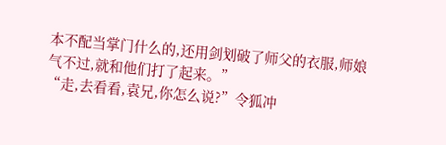本不配当掌门什么的,还用剑划破了师父的衣服,师娘气不过,就和他们打了起来。”
“走,去看看,袁兄,你怎么说?”令狐冲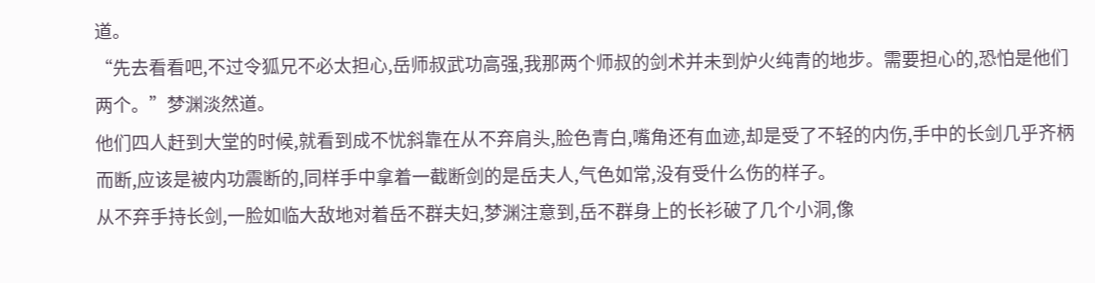道。
“先去看看吧,不过令狐兄不必太担心,岳师叔武功高强,我那两个师叔的剑术并未到炉火纯青的地步。需要担心的,恐怕是他们两个。”梦渊淡然道。
他们四人赶到大堂的时候,就看到成不忧斜靠在从不弃肩头,脸色青白,嘴角还有血迹,却是受了不轻的内伤,手中的长剑几乎齐柄而断,应该是被内功震断的,同样手中拿着一截断剑的是岳夫人,气色如常,没有受什么伤的样子。
从不弃手持长剑,一脸如临大敌地对着岳不群夫妇,梦渊注意到,岳不群身上的长衫破了几个小洞,像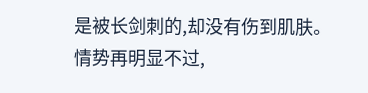是被长剑刺的,却没有伤到肌肤。
情势再明显不过,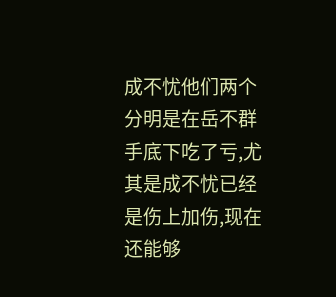成不忧他们两个分明是在岳不群手底下吃了亏,尤其是成不忧已经是伤上加伤,现在还能够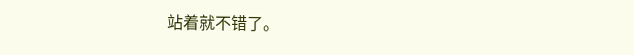站着就不错了。